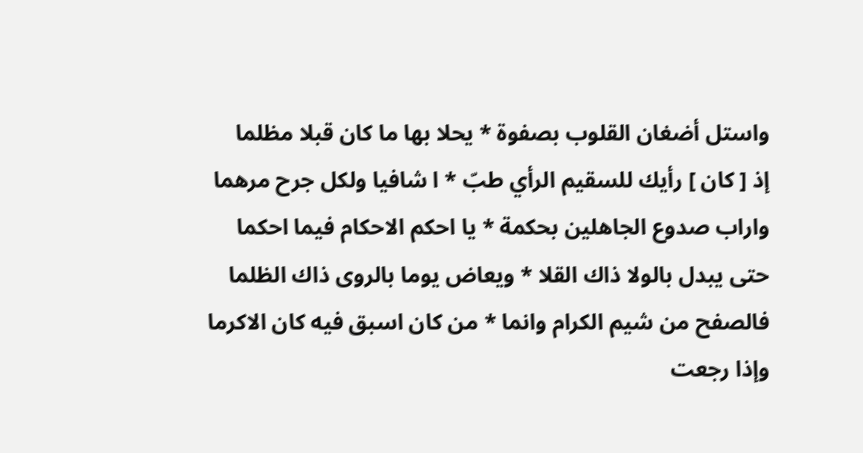واستل أضغان القلوب بصفوة * يحلا بها ما كان قبلا مظلما
إذ [ كان ] رأيك للسقيم الرأي طبّ * ا شافيا ولكل جرح مرهما
واراب صدوع الجاهلين بحكمة * يا احكم الاحكام فيما احكما
حتى يبدل بالولا ذاك القلا * ويعاض يوما بالروى ذاك الظلما
فالصفح من شيم الكرام وانما * من كان اسبق فيه كان الاكرما
وإذا رجعت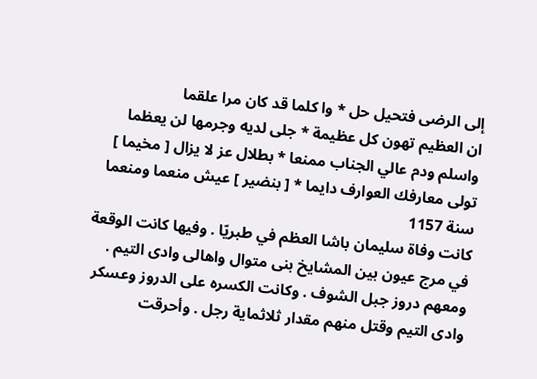إلى الرضى فتحيل حل * وا كلما قد كان مرا علقما
ان العظيم تهون كل عظيمة * جلى لديه وجرمها لن يعظما
واسلم ودم عالي الجناب ممنعا * بطلال عز لا يزال [ مخيما ]
تولى معارفك العوارف دايما * [ بنضير ] عيش منعما ومنعما
سنة 1157
كانت وفاة سليمان باشا العظم في طبريّا . وفيها كانت الوقعة في مرج عيون بين المشايخ بنى متوال واهالى وادى التيم . ومعهم دروز جبل الشوف . وكانت الكسره على الدروز وعسكر وادى التيم وقتل منهم مقدار ثلاثماية رجل . وأحرقت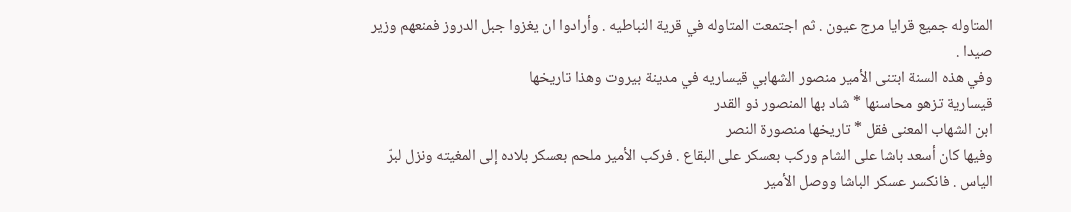المتاوله جميع قرايا مرج عيون . ثم اجتمعت المتاوله في قرية النباطيه . وأرادوا ان يغزوا جبل الدروز فمنعهم وزير صيدا .
وفي هذه السنة ابتنى الأمير منصور الشهابي قيساريه في مدينة بيروت وهذا تاريخها
قيسارية تزهو محاسنها * شاد بها المنصور ذو القدر
ابن الشهاب المعنى فقل * تاريخها منصورة النصر
وفيها كان أسعد باشا على الشام وركب بعسكر على البقاع . فركب الأمير ملحم بعسكر بلاده إلى المغيته ونزل لبرّ الياس . فانكسر عسكر الباشا ووصل الأمير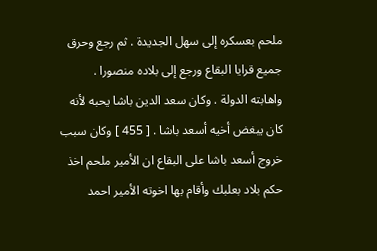ملحم بعسكره إلى سهل الجديدة . ثم رجع وحرق جميع قرايا البقاع ورجع إلى بلاده منصورا .
واهابته الدولة . وكان سعد الدين باشا يحبه لأنه كان يبغض أخيه أسعد باشا . [ 455 ] وكان سبب خروج أسعد باشا على البقاع ان الأمير ملحم اخذ حكم بلاد بعلبك وأقام بها اخوته الأمير احمد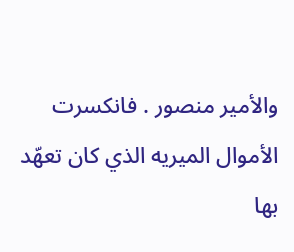والأمير منصور . فانكسرت الأموال الميريه الذي كان تعهّد بها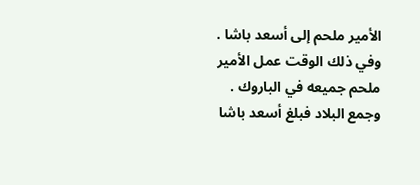الأمير ملحم إلى أسعد باشا .
وفي ذلك الوقت عمل الأمير ملحم جميعه في الباروك . وجمع البلاد فبلغ أسعد باشا